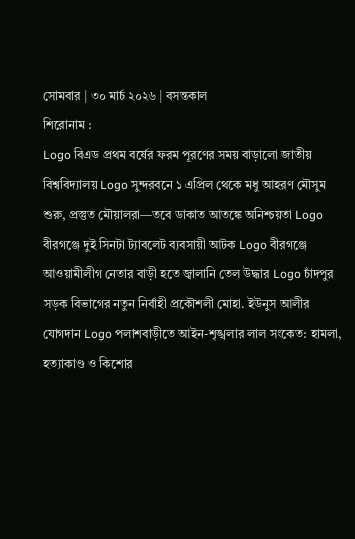সোমবার | ৩০ মার্চ ২০২৬ | বসন্তকাল
শিরোনাম :
Logo বিএড প্রথম বর্ষের ফরম পূরণের সময় বাড়ালো জাতীয় বিশ্ববিদ্যালয় Logo সুন্দরবনে ১ এপ্রিল থেকে মধু আহরণ মৌসুম শুরু, প্রস্তুত মৌয়ালরা—তবে ডাকাত আতঙ্কে অনিশ্চয়তা Logo বীরগঞ্জে দুই সিনটা ট্যাবলেট ব্যবসায়ী আটক Logo বীরগঞ্জে আওয়ামীলীগ নেতার বাড়ী হতে জ্বালানি তেল উদ্ধার Logo চাঁদপুর সড়ক বিভাগের নতুন নির্বাহী প্রকৌশলী মোহা. ইউনুস আলীর যোগদান Logo পলাশবাড়ীতে আইন-শৃঙ্খলার লাল সংকেত: হামলা, হত্যাকাণ্ড ও কিশোর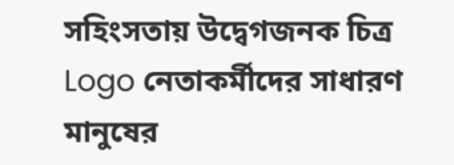সহিংসতায় উদ্বেগজনক চিত্র Logo নেতাকর্মীদের সাধারণ মানুষের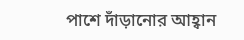পাশে দাঁড়ানোর আহ্বান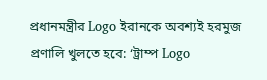প্রধানমন্ত্রীর Logo ইরানকে অবশ্যই হরমুজ প্রণালি খুলতে হবে: ‘ট্রাম্প Logo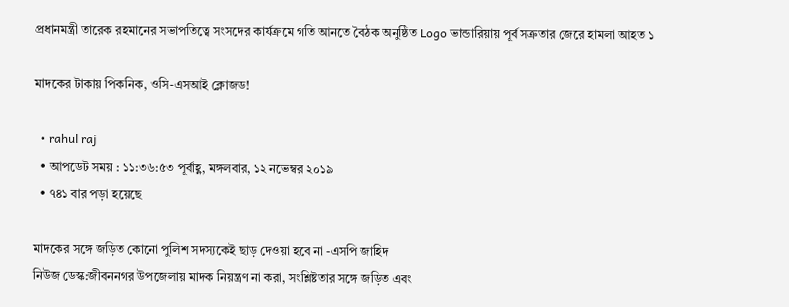প্রধানমন্ত্রী তারেক রহমানের সভাপতিত্বে সংসদের কার্যক্রমে গতি আনতে বৈঠক অনুষ্ঠিত Logo ভান্ডারিয়ায় পূর্ব সত্রুতার জেরে হামলা আহত ১

মাদকের টাকায় পিকনিক, ওসি-এসআই ক্লোজড!

  • rahul raj
  • আপডেট সময় : ১১:৩৬:৫৩ পূর্বাহ্ণ, মঙ্গলবার, ১২ নভেম্বর ২০১৯
  • ৭৪১ বার পড়া হয়েছে

মাদকের সঙ্গে জড়িত কোনো পুলিশ সদস্যকেই ছাড় দেওয়া হবে না -এসপি জাহিদ
নিউজ ডেস্ক:জীবননগর উপজেলায় মাদক নিয়ন্ত্রণ না করা, সংশ্লিষ্টতার সঙ্গে জড়িত এবং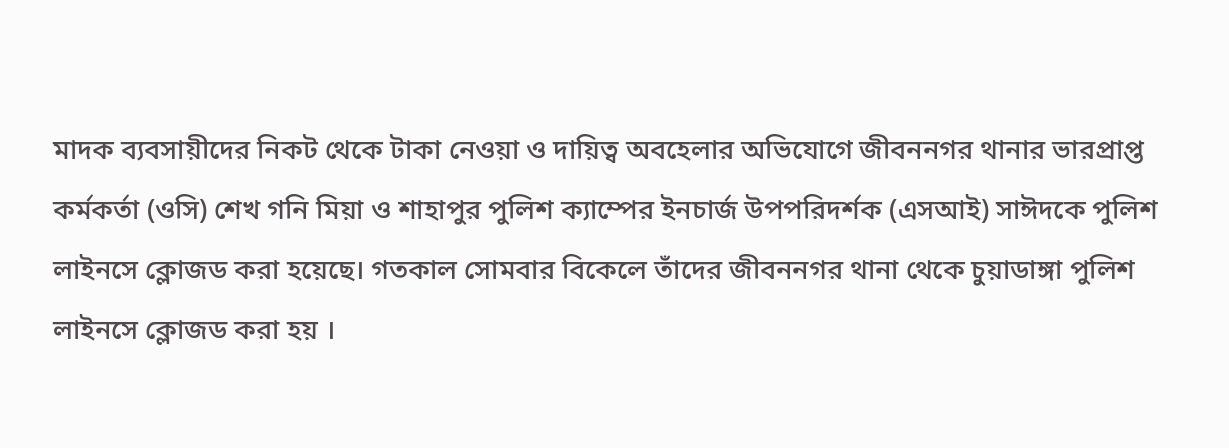মাদক ব্যবসায়ীদের নিকট থেকে টাকা নেওয়া ও দায়িত্ব অবহেলার অভিযোগে জীবননগর থানার ভারপ্রাপ্ত কর্মকর্তা (ওসি) শেখ গনি মিয়া ও শাহাপুর পুলিশ ক্যাম্পের ইনচার্জ উপপরিদর্শক (এসআই) সাঈদকে পুলিশ লাইনসে ক্লোজড করা হয়েছে। গতকাল সোমবার বিকেলে তাঁদের জীবননগর থানা থেকে চুয়াডাঙ্গা পুলিশ লাইনসে ক্লোজড করা হয় ।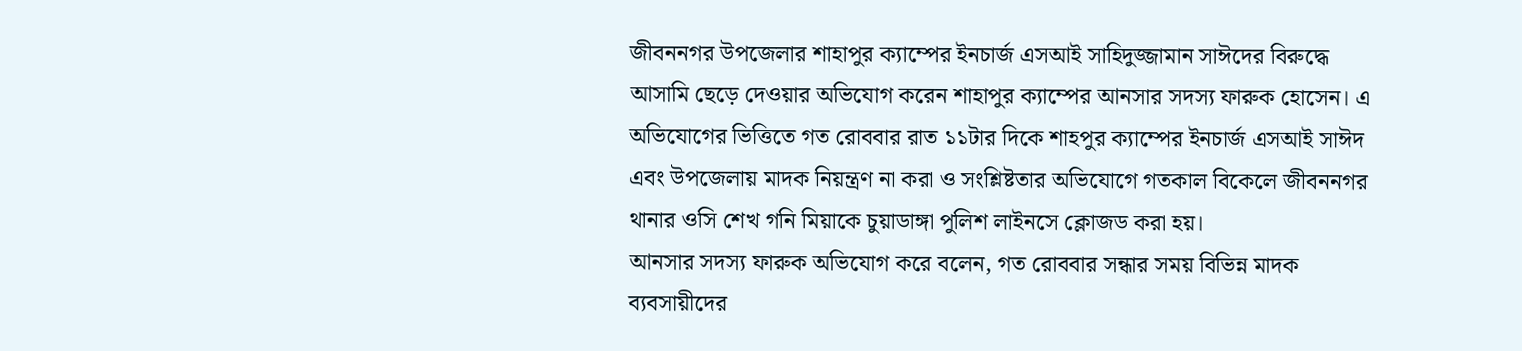জীবননগর উপজেলার শাহাপুর ক্যাম্পের ইনচার্জ এসআই সাহিদুজ্জামান সাঈদের বিরুদ্ধে আসামি ছেড়ে দেওয়ার অভিযোগ করেন শাহাপুর ক্যাম্পের আনসার সদস্য ফারুক হোসেন। এ অভিযোগের ভিত্তিতে গত রোববার রাত ১১টার দিকে শাহপুর ক্যাম্পের ইনচার্জ এসআই সাঈদ এবং উপজেলায় মাদক নিয়ন্ত্রণ না করা ও সংশ্লিষ্টতার অভিযোগে গতকাল বিকেলে জীবননগর থানার ওসি শেখ গনি মিয়াকে চুয়াডাঙ্গা পুলিশ লাইনসে ক্লোজড করা হয়।
আনসার সদস্য ফারুক অভিযোগ করে বলেন, গত রোববার সন্ধার সময় বিভিন্ন মাদক ব্যবসায়ীদের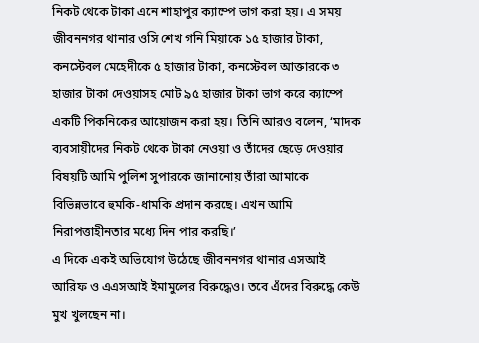নিকট থেকে টাকা এনে শাহাপুর ক্যাম্পে ভাগ করা হয়। এ সময় জীবননগর থানার ওসি শেখ গনি মিয়াকে ১৫ হাজার টাকা, কনস্টেবল মেহেদীকে ৫ হাজার টাকা, কনস্টেবল আক্তারকে ৩ হাজার টাকা দেওয়াসহ মোট ৯৫ হাজার টাকা ভাগ করে ক্যাম্পে একটি পিকনিকের আয়োজন করা হয়। তিনি আরও বলেন, ‘মাদক ব্যবসায়ীদের নিকট থেকে টাকা নেওয়া ও তাঁদের ছেড়ে দেওয়ার বিষয়টি আমি পুলিশ সুপারকে জানানোয় তাঁরা আমাকে বিভিন্নভাবে হুমকি-ধামকি প্রদান করছে। এখন আমি নিরাপত্তাহীনতার মধ্যে দিন পার করছি।’
এ দিকে একই অভিযোগ উঠেছে জীবননগর থানার এসআই আরিফ ও এএসআই ইমামুলের বিরুদ্ধেও। তবে এঁদের বিরুদ্ধে কেউ মুখ খুলছেন না।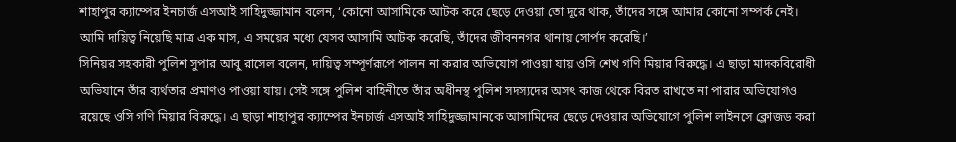শাহাপুর ক্যাম্পের ইনচার্জ এসআই সাহিদুজ্জামান বলেন, ‘কোনো আসামিকে আটক করে ছেড়ে দেওয়া তো দূরে থাক, তাঁদের সঙ্গে আমার কোনো সম্পর্ক নেই। আমি দায়িত্ব নিয়েছি মাত্র এক মাস, এ সময়ের মধ্যে যেসব আসামি আটক করেছি, তাঁদের জীবননগর থানায় সোর্পদ করেছি।’
সিনিয়র সহকারী পুলিশ সুপার আবু রাসেল বলেন, দায়িত্ব সম্পূর্ণরূপে পালন না করার অভিযোগ পাওয়া যায় ওসি শেখ গণি মিয়ার বিরুদ্ধে। এ ছাড়া মাদকবিরোধী অভিযানে তাঁর ব্যর্থতার প্রমাণও পাওয়া যায়। সেই সঙ্গে পুলিশ বাহিনীতে তাঁর অধীনস্থ পুলিশ সদস্যদের অসৎ কাজ থেকে বিরত রাখতে না পারার অভিযোগও রয়েছে ওসি গণি মিয়ার বিরুদ্ধে। এ ছাড়া শাহাপুর ক্যাম্পের ইনচার্জ এসআই সাহিদুজ্জামানকে আসামিদের ছেড়ে দেওয়ার অভিযোগে পুলিশ লাইনসে ক্লোজড করা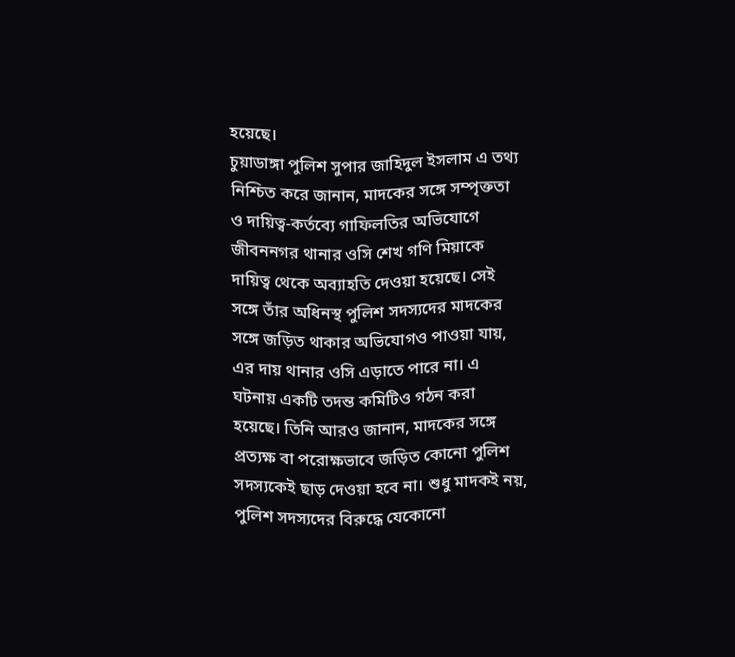হয়েছে।
চুয়াডাঙ্গা পুলিশ সুপার জাহিদুল ইসলাম এ তথ্য নিশ্চিত করে জানান, মাদকের সঙ্গে সম্পৃক্ততা ও দায়িত্ব-কর্তব্যে গাফিলতির অভিযোগে জীবননগর থানার ওসি শেখ গণি মিয়াকে দায়িত্ব থেকে অব্যাহতি দেওয়া হয়েছে। সেই সঙ্গে তাঁর অধিনস্থ পুলিশ সদস্যদের মাদকের সঙ্গে জড়িত থাকার অভিযোগও পাওয়া যায়, এর দায় থানার ওসি এড়াতে পারে না। এ ঘটনায় একটি তদন্ত কমিটিও গঠন করা হয়েছে। তিনি আরও জানান, মাদকের সঙ্গে প্রত্যক্ষ বা পরোক্ষভাবে জড়িত কোনো পুলিশ সদস্যকেই ছাড় দেওয়া হবে না। শুধু মাদকই নয়, পুলিশ সদস্যদের বিরুদ্ধে যেকোনো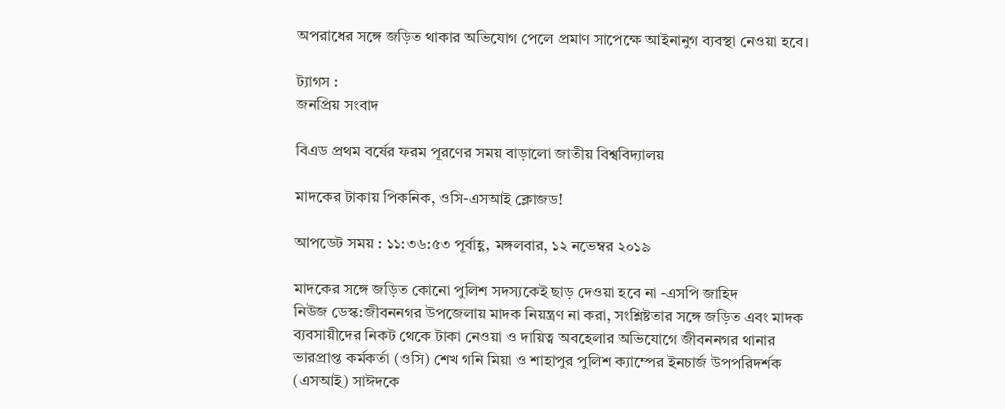অপরাধের সঙ্গে জড়িত থাকার অভিযোগ পেলে প্রমাণ সাপেক্ষে আইনানুগ ব্যবস্থা নেওয়া হবে।

ট্যাগস :
জনপ্রিয় সংবাদ

বিএড প্রথম বর্ষের ফরম পূরণের সময় বাড়ালো জাতীয় বিশ্ববিদ্যালয়

মাদকের টাকায় পিকনিক, ওসি-এসআই ক্লোজড!

আপডেট সময় : ১১:৩৬:৫৩ পূর্বাহ্ণ, মঙ্গলবার, ১২ নভেম্বর ২০১৯

মাদকের সঙ্গে জড়িত কোনো পুলিশ সদস্যকেই ছাড় দেওয়া হবে না -এসপি জাহিদ
নিউজ ডেস্ক:জীবননগর উপজেলায় মাদক নিয়ন্ত্রণ না করা, সংশ্লিষ্টতার সঙ্গে জড়িত এবং মাদক ব্যবসায়ীদের নিকট থেকে টাকা নেওয়া ও দায়িত্ব অবহেলার অভিযোগে জীবননগর থানার ভারপ্রাপ্ত কর্মকর্তা (ওসি) শেখ গনি মিয়া ও শাহাপুর পুলিশ ক্যাম্পের ইনচার্জ উপপরিদর্শক (এসআই) সাঈদকে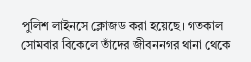পুলিশ লাইনসে ক্লোজড করা হয়েছে। গতকাল সোমবার বিকেলে তাঁদের জীবননগর থানা থেকে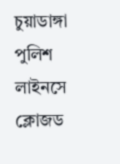চুয়াডাঙ্গা পুলিশ লাইনসে ক্লোজড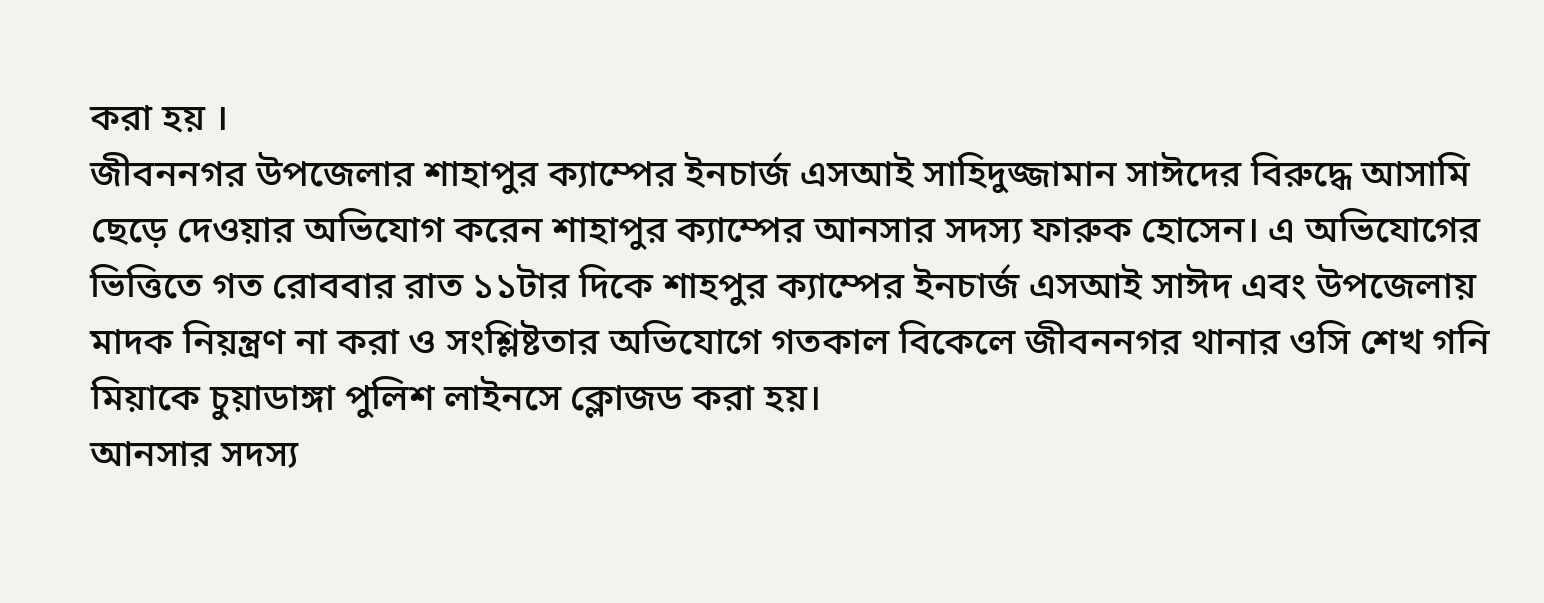করা হয় ।
জীবননগর উপজেলার শাহাপুর ক্যাম্পের ইনচার্জ এসআই সাহিদুজ্জামান সাঈদের বিরুদ্ধে আসামি ছেড়ে দেওয়ার অভিযোগ করেন শাহাপুর ক্যাম্পের আনসার সদস্য ফারুক হোসেন। এ অভিযোগের ভিত্তিতে গত রোববার রাত ১১টার দিকে শাহপুর ক্যাম্পের ইনচার্জ এসআই সাঈদ এবং উপজেলায় মাদক নিয়ন্ত্রণ না করা ও সংশ্লিষ্টতার অভিযোগে গতকাল বিকেলে জীবননগর থানার ওসি শেখ গনি মিয়াকে চুয়াডাঙ্গা পুলিশ লাইনসে ক্লোজড করা হয়।
আনসার সদস্য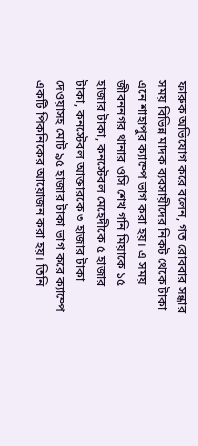ফারুক অভিযোগ করে বলেন, গত রোববার সন্ধার সময় বিভিন্ন মাদক ব্যবসায়ীদের নিকট থেকে টাকা এনে শাহাপুর ক্যাম্পে ভাগ করা হয়। এ সময় জীবননগর থানার ওসি শেখ গনি মিয়াকে ১৫ হাজার টাকা, কনস্টেবল মেহেদীকে ৫ হাজার টাকা, কনস্টেবল আক্তারকে ৩ হাজার টাকা দেওয়াসহ মোট ৯৫ হাজার টাকা ভাগ করে ক্যাম্পে একটি পিকনিকের আয়োজন করা হয়। তিনি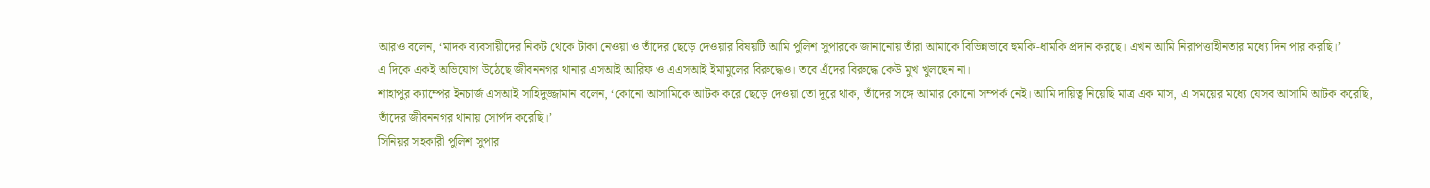আরও বলেন, ‘মাদক ব্যবসায়ীদের নিকট থেকে টাকা নেওয়া ও তাঁদের ছেড়ে দেওয়ার বিষয়টি আমি পুলিশ সুপারকে জানানোয় তাঁরা আমাকে বিভিন্নভাবে হুমকি-ধামকি প্রদান করছে। এখন আমি নিরাপত্তাহীনতার মধ্যে দিন পার করছি।’
এ দিকে একই অভিযোগ উঠেছে জীবননগর থানার এসআই আরিফ ও এএসআই ইমামুলের বিরুদ্ধেও। তবে এঁদের বিরুদ্ধে কেউ মুখ খুলছেন না।
শাহাপুর ক্যাম্পের ইনচার্জ এসআই সাহিদুজ্জামান বলেন, ‘কোনো আসামিকে আটক করে ছেড়ে দেওয়া তো দূরে থাক, তাঁদের সঙ্গে আমার কোনো সম্পর্ক নেই। আমি দায়িত্ব নিয়েছি মাত্র এক মাস, এ সময়ের মধ্যে যেসব আসামি আটক করেছি, তাঁদের জীবননগর থানায় সোর্পদ করেছি।’
সিনিয়র সহকারী পুলিশ সুপার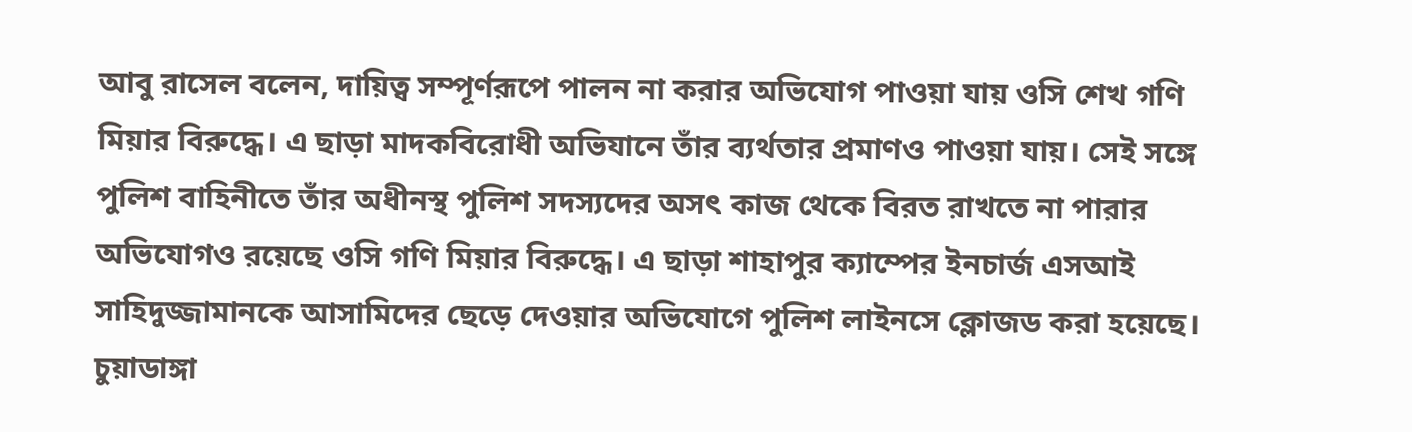আবু রাসেল বলেন, দায়িত্ব সম্পূর্ণরূপে পালন না করার অভিযোগ পাওয়া যায় ওসি শেখ গণি মিয়ার বিরুদ্ধে। এ ছাড়া মাদকবিরোধী অভিযানে তাঁর ব্যর্থতার প্রমাণও পাওয়া যায়। সেই সঙ্গে পুলিশ বাহিনীতে তাঁর অধীনস্থ পুলিশ সদস্যদের অসৎ কাজ থেকে বিরত রাখতে না পারার অভিযোগও রয়েছে ওসি গণি মিয়ার বিরুদ্ধে। এ ছাড়া শাহাপুর ক্যাম্পের ইনচার্জ এসআই সাহিদুজ্জামানকে আসামিদের ছেড়ে দেওয়ার অভিযোগে পুলিশ লাইনসে ক্লোজড করা হয়েছে।
চুয়াডাঙ্গা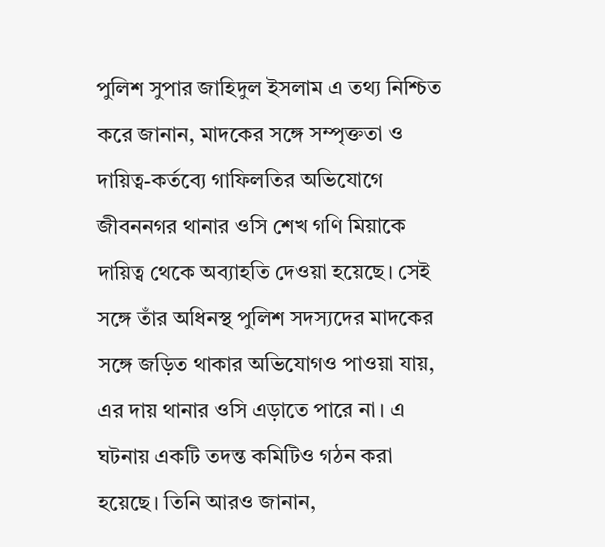পুলিশ সুপার জাহিদুল ইসলাম এ তথ্য নিশ্চিত করে জানান, মাদকের সঙ্গে সম্পৃক্ততা ও দায়িত্ব-কর্তব্যে গাফিলতির অভিযোগে জীবননগর থানার ওসি শেখ গণি মিয়াকে দায়িত্ব থেকে অব্যাহতি দেওয়া হয়েছে। সেই সঙ্গে তাঁর অধিনস্থ পুলিশ সদস্যদের মাদকের সঙ্গে জড়িত থাকার অভিযোগও পাওয়া যায়, এর দায় থানার ওসি এড়াতে পারে না। এ ঘটনায় একটি তদন্ত কমিটিও গঠন করা হয়েছে। তিনি আরও জানান,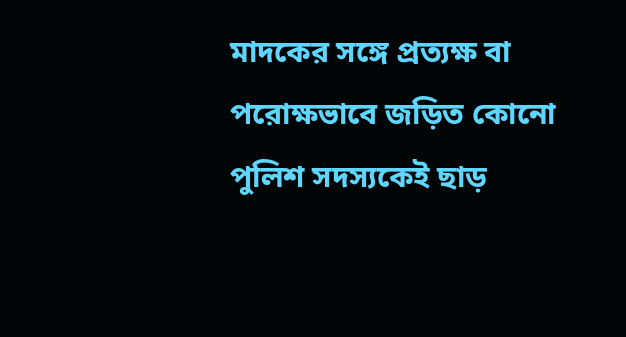মাদকের সঙ্গে প্রত্যক্ষ বা পরোক্ষভাবে জড়িত কোনো পুলিশ সদস্যকেই ছাড়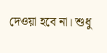দেওয়া হবে না। শুধু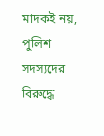মাদকই নয়, পুলিশ সদস্যদের বিরুদ্ধে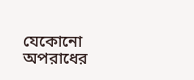যেকোনো অপরাধের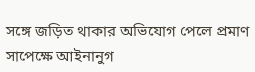সঙ্গে জড়িত থাকার অভিযোগ পেলে প্রমাণ সাপেক্ষে আইনানুগ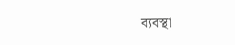ব্যবস্থা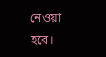নেওয়া হবে।